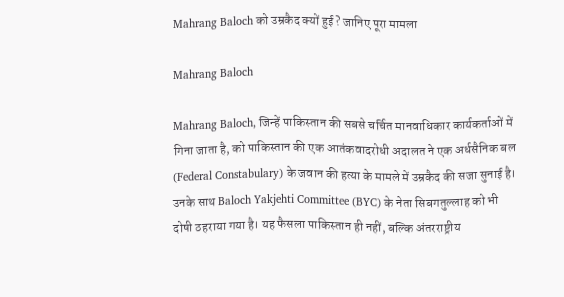Mahrang Baloch को उम्रकैद क्यों हुई? जानिए पूरा मामला

Mahrang Baloch

Mahrang Baloch, जिन्हें पाकिस्तान की सबसे चर्चित मानवाधिकार कार्यकर्ताओं में गिना जाता है, को पाकिस्तान की एक आतंकवादरोधी अदालत ने एक अर्धसैनिक बल (Federal Constabulary) के जवान की हत्या के मामले में उम्रकैद की सजा सुनाई है। उनके साथ Baloch Yakjehti Committee (BYC) के नेता सिबगतुल्लाह को भी दोषी ठहराया गया है। यह फैसला पाकिस्तान ही नहीं, बल्कि अंतरराष्ट्रीय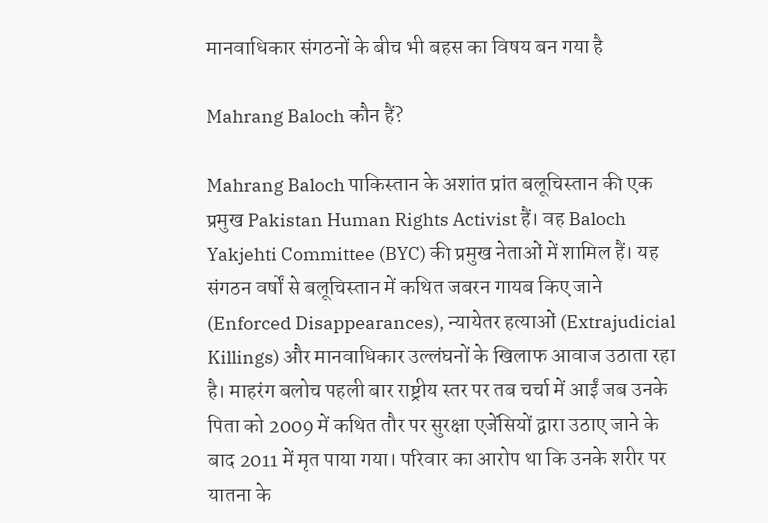मानवाधिकार संगठनों के बीच भी बहस का विषय बन गया है

Mahrang Baloch कौन हैं?

Mahrang Baloch पाकिस्तान के अशांत प्रांत बलूचिस्तान की एक प्रमुख Pakistan Human Rights Activist हैं। वह Baloch Yakjehti Committee (BYC) की प्रमुख नेताओं में शामिल हैं। यह संगठन वर्षों से बलूचिस्तान में कथित जबरन गायब किए जाने (Enforced Disappearances), न्यायेतर हत्याओं (Extrajudicial Killings) और मानवाधिकार उल्लंघनों के खिलाफ आवाज उठाता रहा है। माहरंग बलोच पहली बार राष्ट्रीय स्तर पर तब चर्चा में आईं जब उनके पिता को 2009 में कथित तौर पर सुरक्षा एजेंसियों द्वारा उठाए जाने के बाद 2011 में मृत पाया गया। परिवार का आरोप था कि उनके शरीर पर यातना के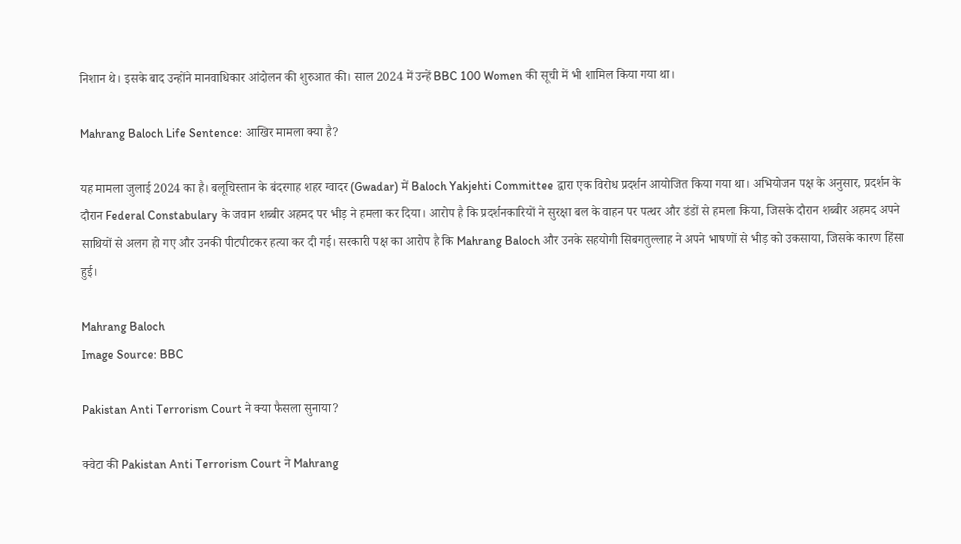निशान थे। इसके बाद उन्होंने मानवाधिकार आंदोलन की शुरुआत की। साल 2024 में उन्हें BBC 100 Women की सूची में भी शामिल किया गया था।

Mahrang Baloch Life Sentence: आखिर मामला क्या है?

यह मामला जुलाई 2024 का है। बलूचिस्तान के बंदरगाह शहर ग्वादर (Gwadar) में Baloch Yakjehti Committee द्वारा एक विरोध प्रदर्शन आयोजित किया गया था। अभियोजन पक्ष के अनुसार, प्रदर्शन के दौरान Federal Constabulary के जवान शब्बीर अहमद पर भीड़ ने हमला कर दिया। आरोप है कि प्रदर्शनकारियों ने सुरक्षा बल के वाहन पर पत्थर और डंडों से हमला किया, जिसके दौरान शब्बीर अहमद अपने साथियों से अलग हो गए और उनकी पीटपीटकर हत्या कर दी गई। सरकारी पक्ष का आरोप है कि Mahrang Baloch और उनके सहयोगी सिबगतुल्लाह ने अपने भाषणों से भीड़ को उकसाया, जिसके कारण हिंसा हुई।

Mahrang Baloch
Image Source: BBC

Pakistan Anti Terrorism Court ने क्या फैसला सुनाया?

क्वेटा की Pakistan Anti Terrorism Court ने Mahrang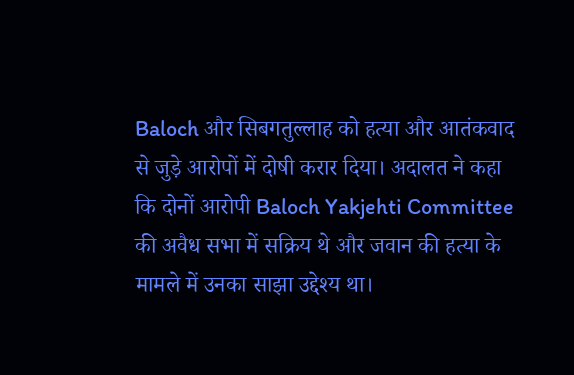Baloch और सिबगतुल्लाह को हत्या और आतंकवाद से जुड़े आरोपों में दोषी करार दिया। अदालत ने कहा कि दोनों आरोपी Baloch Yakjehti Committee की अवैध सभा में सक्रिय थे और जवान की हत्या के मामले में उनका साझा उद्देश्य था।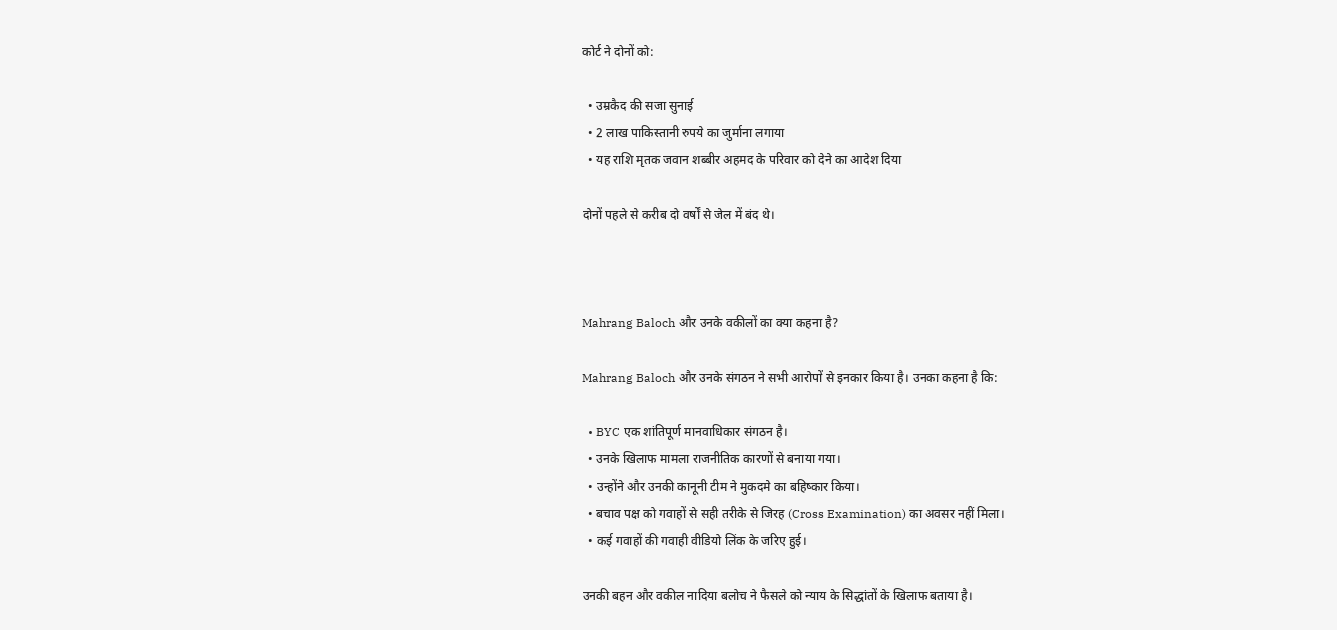कोर्ट ने दोनों को:

  • उम्रकैद की सजा सुनाई
  • 2 लाख पाकिस्तानी रुपये का जुर्माना लगाया
  • यह राशि मृतक जवान शब्बीर अहमद के परिवार को देने का आदेश दिया

दोनों पहले से करीब दो वर्षों से जेल में बंद थे।



Mahrang Baloch और उनके वकीलों का क्या कहना है?

Mahrang Baloch और उनके संगठन ने सभी आरोपों से इनकार किया है। उनका कहना है कि:

  • BYC एक शांतिपूर्ण मानवाधिकार संगठन है।
  • उनके खिलाफ मामला राजनीतिक कारणों से बनाया गया।
  • उन्होंने और उनकी कानूनी टीम ने मुकदमे का बहिष्कार किया।
  • बचाव पक्ष को गवाहों से सही तरीके से जिरह (Cross Examination) का अवसर नहीं मिला।
  • कई गवाहों की गवाही वीडियो लिंक के जरिए हुई।

उनकी बहन और वकील नादिया बलोच ने फैसले को न्याय के सिद्धांतों के खिलाफ बताया है।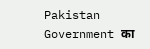Pakistan Government का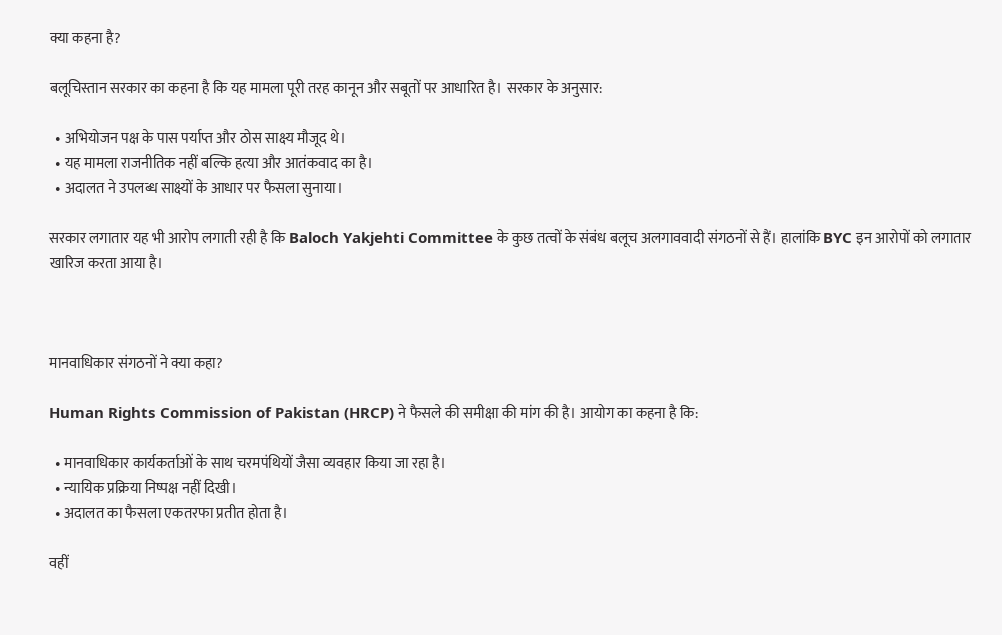क्या कहना है?

बलूचिस्तान सरकार का कहना है कि यह मामला पूरी तरह कानून और सबूतों पर आधारित है। सरकार के अनुसार:

  • अभियोजन पक्ष के पास पर्याप्त और ठोस साक्ष्य मौजूद थे।
  • यह मामला राजनीतिक नहीं बल्कि हत्या और आतंकवाद का है।
  • अदालत ने उपलब्ध साक्ष्यों के आधार पर फैसला सुनाया।

सरकार लगातार यह भी आरोप लगाती रही है कि Baloch Yakjehti Committee के कुछ तत्वों के संबंध बलूच अलगाववादी संगठनों से हैं। हालांकि BYC इन आरोपों को लगातार खारिज करता आया है।



मानवाधिकार संगठनों ने क्या कहा?

Human Rights Commission of Pakistan (HRCP) ने फैसले की समीक्षा की मांग की है। आयोग का कहना है कि:

  • मानवाधिकार कार्यकर्ताओं के साथ चरमपंथियों जैसा व्यवहार किया जा रहा है।
  • न्यायिक प्रक्रिया निष्पक्ष नहीं दिखी।
  • अदालत का फैसला एकतरफा प्रतीत होता है।

वहीं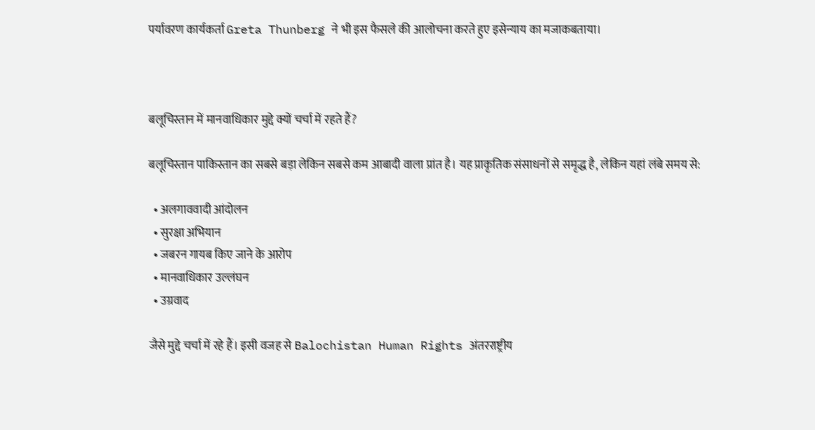पर्यावरण कार्यकर्ता Greta Thunberg ने भी इस फैसले की आलोचना करते हुए इसेन्याय का मजाकबताया।



बलूचिस्तान में मानवाधिकार मुद्दे क्यों चर्चा में रहते हैं?

बलूचिस्तान पाकिस्तान का सबसे बड़ा लेकिन सबसे कम आबादी वाला प्रांत है। यह प्राकृतिक संसाधनों से समृद्ध है, लेकिन यहां लंबे समय से:

  • अलगाववादी आंदोलन
  • सुरक्षा अभियान
  • जबरन गायब किए जाने के आरोप
  • मानवाधिकार उल्लंघन
  • उग्रवाद

जैसे मुद्दे चर्चा में रहे हैं। इसी वजह से Balochistan Human Rights अंतरराष्ट्रीय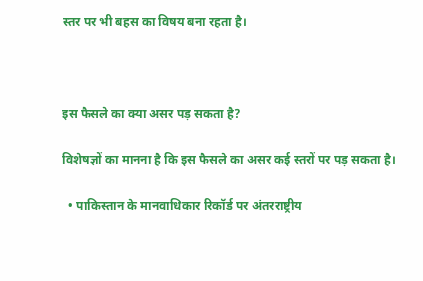स्तर पर भी बहस का विषय बना रहता है।



इस फैसले का क्या असर पड़ सकता है?

विशेषज्ञों का मानना है कि इस फैसले का असर कई स्तरों पर पड़ सकता है।

  • पाकिस्तान के मानवाधिकार रिकॉर्ड पर अंतरराष्ट्रीय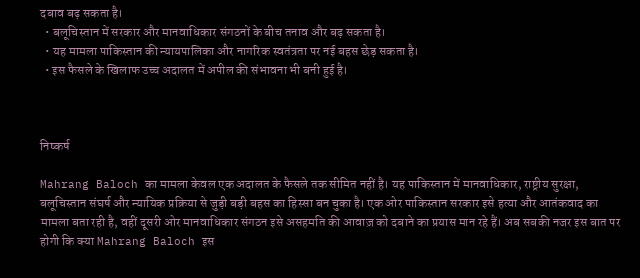दबाव बढ़ सकता है।
  • बलूचिस्तान में सरकार और मानवाधिकार संगठनों के बीच तनाव और बढ़ सकता है।
  • यह मामला पाकिस्तान की न्यायपालिका और नागरिक स्वतंत्रता पर नई बहस छेड़ सकता है।
  • इस फैसले के खिलाफ उच्च अदालत में अपील की संभावना भी बनी हुई है।



निष्कर्ष

Mahrang Baloch का मामला केवल एक अदालत के फैसले तक सीमित नहीं है। यह पाकिस्तान में मानवाधिकार, राष्ट्रीय सुरक्षा, बलूचिस्तान संघर्ष और न्यायिक प्रक्रिया से जुड़ी बड़ी बहस का हिस्सा बन चुका है। एक ओर पाकिस्तान सरकार इसे हत्या और आतंकवाद का मामला बता रही है, वहीं दूसरी ओर मानवाधिकार संगठन इसे असहमति की आवाज़ को दबाने का प्रयास मान रहे हैं। अब सबकी नजर इस बात पर होगी कि क्या Mahrang Baloch इस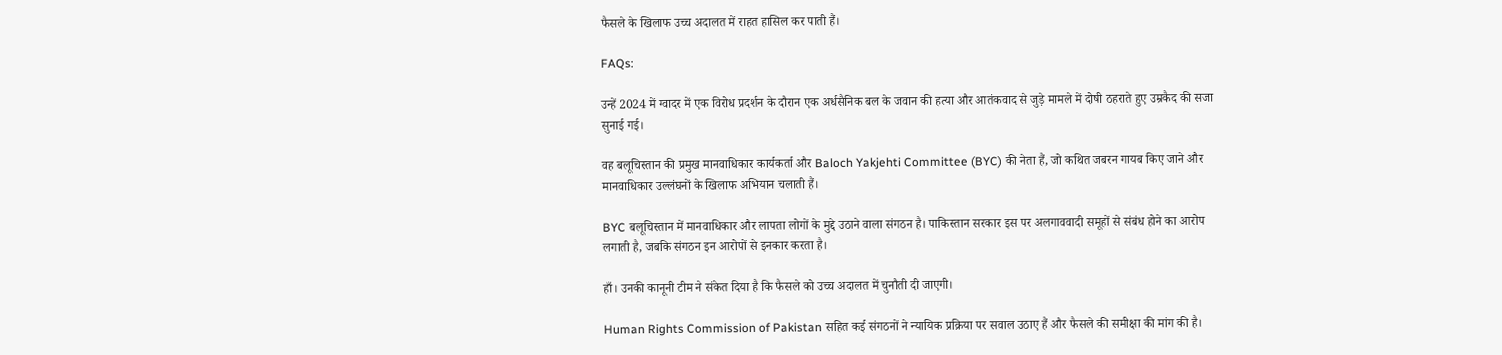फैसले के खिलाफ उच्च अदालत में राहत हासिल कर पाती हैं।

FAQs:

उन्हें 2024 में ग्वादर में एक विरोध प्रदर्शन के दौरान एक अर्धसैनिक बल के जवान की हत्या और आतंकवाद से जुड़े मामले में दोषी ठहराते हुए उम्रकैद की सजा सुनाई गई।

वह बलूचिस्तान की प्रमुख मानवाधिकार कार्यकर्ता और Baloch Yakjehti Committee (BYC) की नेता हैं, जो कथित जबरन गायब किए जाने और मानवाधिकार उल्लंघनों के खिलाफ अभियान चलाती हैं।

BYC बलूचिस्तान में मानवाधिकार और लापता लोगों के मुद्दे उठाने वाला संगठन है। पाकिस्तान सरकार इस पर अलगाववादी समूहों से संबंध होने का आरोप लगाती है, जबकि संगठन इन आरोपों से इनकार करता है।

हाँ। उनकी कानूनी टीम ने संकेत दिया है कि फैसले को उच्च अदालत में चुनौती दी जाएगी।

Human Rights Commission of Pakistan सहित कई संगठनों ने न्यायिक प्रक्रिया पर सवाल उठाए हैं और फैसले की समीक्षा की मांग की है।